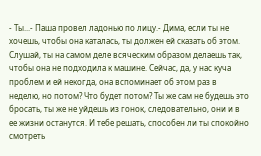- Ты...- Паша провел ладонью по лицу.- Дима, если ты не хочешь, чтобы она каталась, ты должен ей сказать об этом. Слушай, ты на самом деле всяческим образом делаешь так, чтобы она не подходила к машине. Сейчас, да, у нас куча проблем и ей некогда, она вспоминает об этом раз в неделю, но потом? Что будет потом? Ты же сам не будешь это бросать, ты же не уйдешь из гонок, следовательно, они и в ее жизни останутся. И тебе решать, способен ли ты спокойно смотреть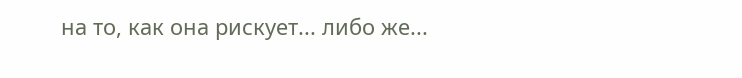на то, как она рискует... либо же...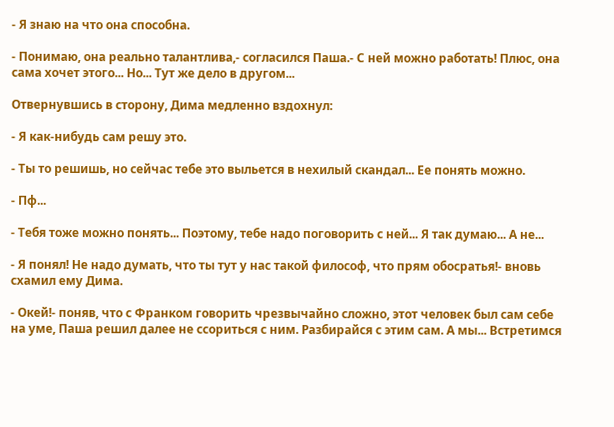- Я знаю на что она способна.

- Понимаю, она реально талантлива,- согласился Паша.- С ней можно работать! Плюс, она сама хочет этого... Но... Тут же дело в другом...

Отвернувшись в сторону, Дима медленно вздохнул:

- Я как-нибудь сам решу это.

- Ты то решишь, но сейчас тебе это выльется в нехилый скандал... Ее понять можно.

- Пф...

- Тебя тоже можно понять... Поэтому, тебе надо поговорить с ней... Я так думаю... А не...

- Я понял! Не надо думать, что ты тут у нас такой философ, что прям обосратья!- вновь схамил ему Дима.

- Окей!- поняв, что с Франком говорить чрезвычайно сложно, этот человек был сам себе на уме, Паша решил далее не ссориться с ним. Разбирайся с этим сам. А мы... Встретимся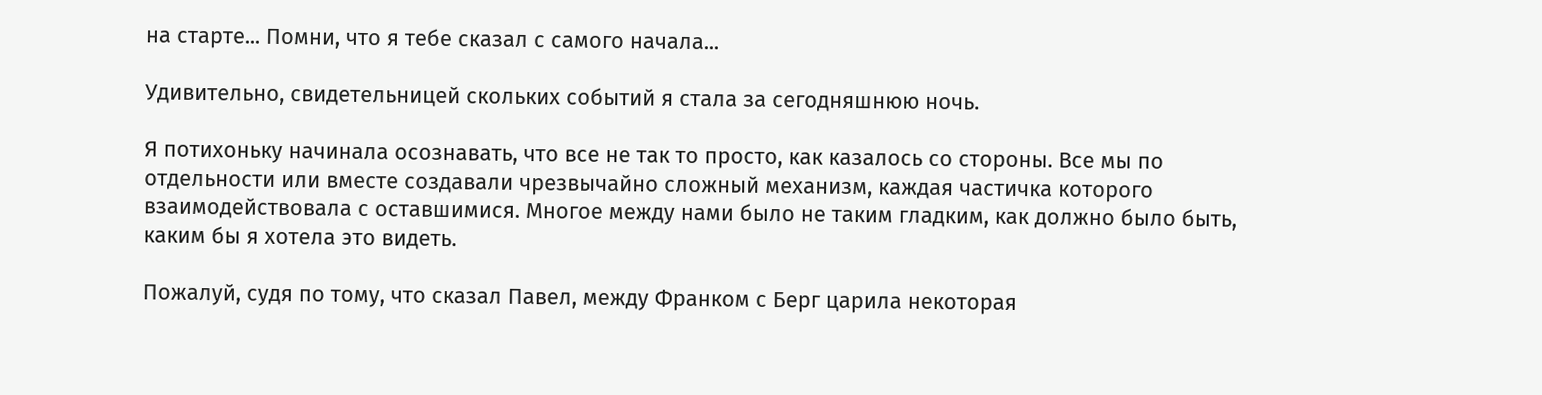на старте... Помни, что я тебе сказал с самого начала...

Удивительно, свидетельницей скольких событий я стала за сегодняшнюю ночь.

Я потихоньку начинала осознавать, что все не так то просто, как казалось со стороны. Все мы по отдельности или вместе создавали чрезвычайно сложный механизм, каждая частичка которого взаимодействовала с оставшимися. Многое между нами было не таким гладким, как должно было быть, каким бы я хотела это видеть.

Пожалуй, судя по тому, что сказал Павел, между Франком с Берг царила некоторая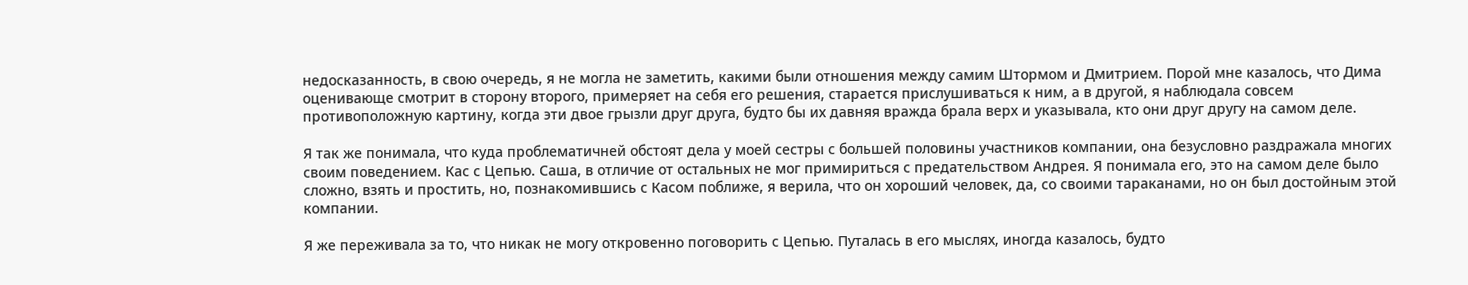недосказанность, в свою очередь, я не могла не заметить, какими были отношения между самим Штормом и Дмитрием. Порой мне казалось, что Дима оценивающе смотрит в сторону второго, примеряет на себя его решения, старается прислушиваться к ним, а в другой, я наблюдала совсем противоположную картину, когда эти двое грызли друг друга, будто бы их давняя вражда брала верх и указывала, кто они друг другу на самом деле.

Я так же понимала, что куда проблематичней обстоят дела у моей сестры с большей половины участников компании, она безусловно раздражала многих своим поведением. Кас с Цепью. Саша, в отличие от остальных не мог примириться с предательством Андрея. Я понимала его, это на самом деле было сложно, взять и простить, но, познакомившись с Касом поближе, я верила, что он хороший человек, да, со своими тараканами, но он был достойным этой компании.

Я же переживала за то, что никак не могу откровенно поговорить с Цепью. Путалась в его мыслях, иногда казалось, будто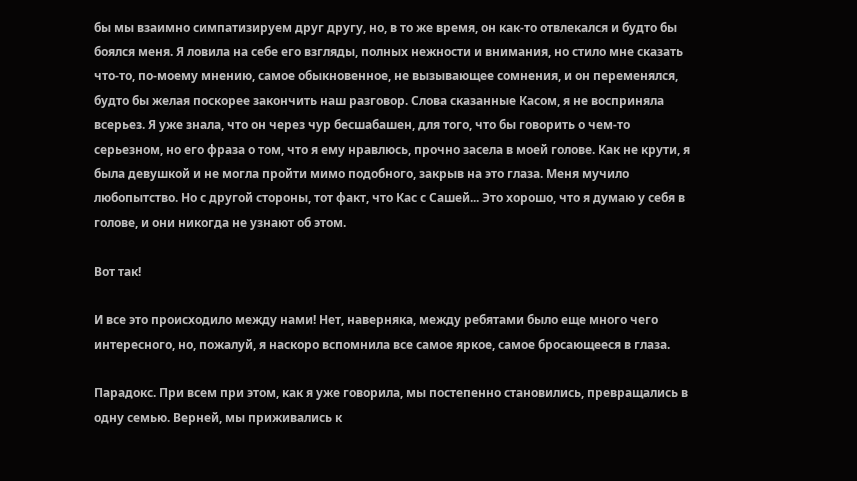бы мы взаимно симпатизируем друг другу, но, в то же время, он как-то отвлекался и будто бы боялся меня. Я ловила на себе его взгляды, полных нежности и внимания, но стило мне сказать что-то, по-моему мнению, самое обыкновенное, не вызывающее сомнения, и он переменялся, будто бы желая поскорее закончить наш разговор. Слова сказанные Касом, я не восприняла всерьез. Я уже знала, что он через чур бесшабашен, для того, что бы говорить о чем-то серьезном, но его фраза о том, что я ему нравлюсь, прочно засела в моей голове. Как не крути, я была девушкой и не могла пройти мимо подобного, закрыв на это глаза. Меня мучило любопытство. Но с другой стороны, тот факт, что Кас с Сашей... Это хорошо, что я думаю у себя в голове, и они никогда не узнают об этом.

Вот так!

И все это происходило между нами! Нет, наверняка, между ребятами было еще много чего интересного, но, пожалуй, я наскоро вспомнила все самое яркое, самое бросающееся в глаза.

Парадокс. При всем при этом, как я уже говорила, мы постепенно становились, превращались в одну семью. Верней, мы приживались к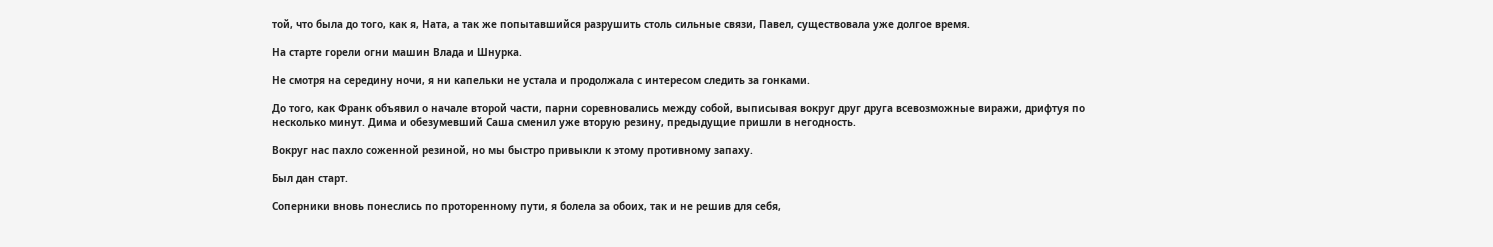той, что была до того, как я, Ната, а так же попытавшийся разрушить столь сильные связи, Павел, существовала уже долгое время.

На старте горели огни машин Влада и Шнурка.

Не смотря на середину ночи, я ни капельки не устала и продолжала с интересом следить за гонками.

До того, как Франк объявил о начале второй части, парни соревновались между собой, выписывая вокруг друг друга всевозможные виражи, дрифтуя по несколько минут. Дима и обезумевший Саша сменил уже вторую резину, предыдущие пришли в негодность.

Вокруг нас пахло соженной резиной, но мы быстро привыкли к этому противному запаху.

Был дан старт.

Соперники вновь понеслись по проторенному пути, я болела за обоих, так и не решив для себя,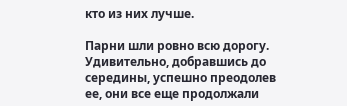кто из них лучше.

Парни шли ровно всю дорогу. Удивительно, добравшись до середины, успешно преодолев ее, они все еще продолжали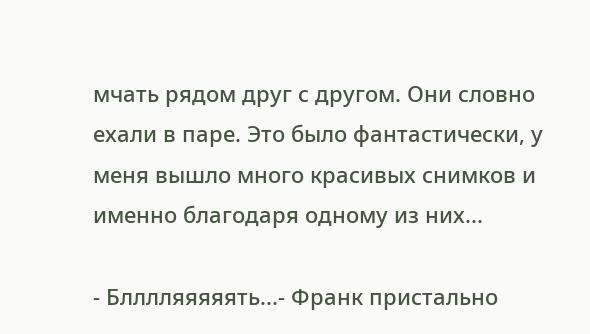мчать рядом друг с другом. Они словно ехали в паре. Это было фантастически, у меня вышло много красивых снимков и именно благодаря одному из них...

- Блллляяяяять...- Франк пристально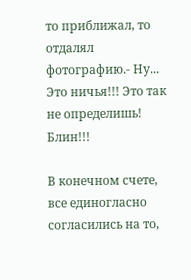то приближал, то отдалял фотографию.- Ну... Это ничья!!! Это так не определишь! Блин!!!

В конечном счете, все единогласно согласились на то,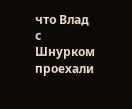что Влад с Шнурком проехали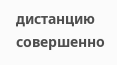дистанцию совершенно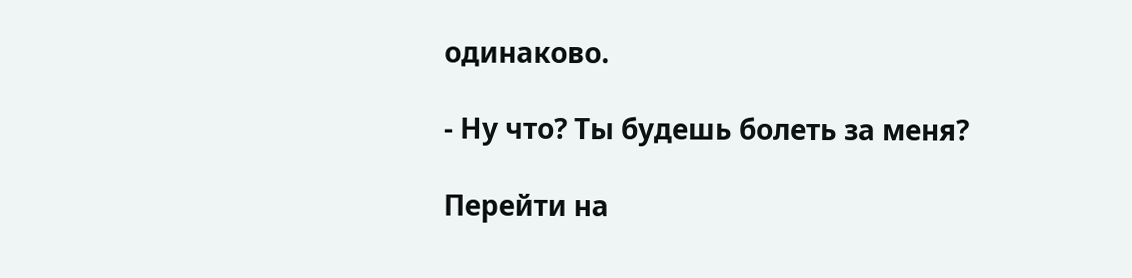одинаково.

- Ну что? Ты будешь болеть за меня?

Перейти на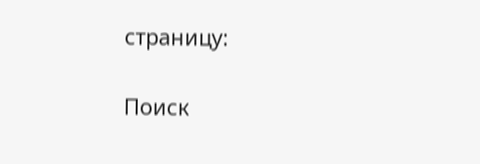страницу:

Поиск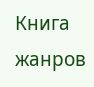Книга жанров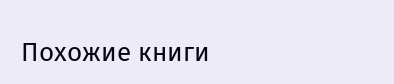Похожие книги